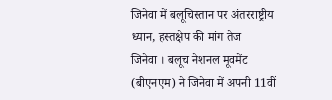जिनेवा में बलूचिस्तान पर अंतरराष्ट्रीय ध्यान, हस्तक्षेप की मांग तेज
जिनेवा । बलूच नेशनल मूवमेंट (बीएनएम) ने जिनेवा में अपनी 11वीं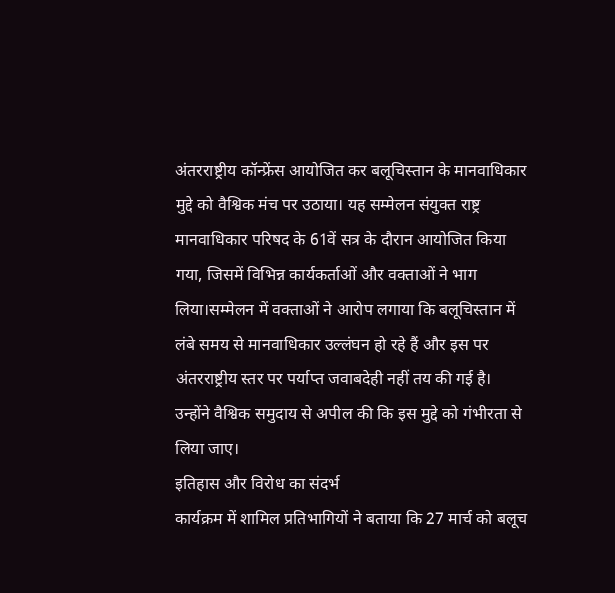अंतरराष्ट्रीय कॉन्फ्रेंस आयोजित कर बलूचिस्तान के मानवाधिकार मुद्दे को वैश्विक मंच पर उठाया। यह सम्मेलन संयुक्त राष्ट्र मानवाधिकार परिषद के 61वें सत्र के दौरान आयोजित किया गया, जिसमें विभिन्न कार्यकर्ताओं और वक्ताओं ने भाग लिया।सम्मेलन में वक्ताओं ने आरोप लगाया कि बलूचिस्तान में लंबे समय से मानवाधिकार उल्लंघन हो रहे हैं और इस पर अंतरराष्ट्रीय स्तर पर पर्याप्त जवाबदेही नहीं तय की गई है। उन्होंने वैश्विक समुदाय से अपील की कि इस मुद्दे को गंभीरता से लिया जाए।
इतिहास और विरोध का संदर्भ
कार्यक्रम में शामिल प्रतिभागियों ने बताया कि 27 मार्च को बलूच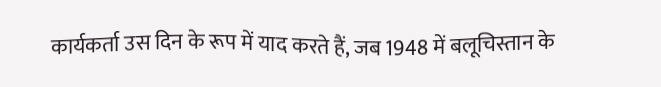कार्यकर्ता उस दिन के रूप में याद करते हैं, जब 1948 में बलूचिस्तान के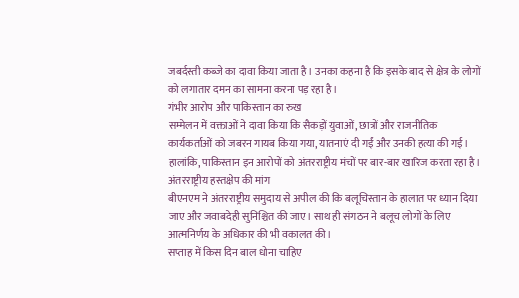जबर्दस्ती कब्जे का दावा किया जाता है। उनका कहना है कि इसके बाद से क्षेत्र के लोगों को लगातार दमन का सामना करना पड़ रहा है।
गंभीर आरोप और पाकिस्तान का रुख
सम्मेलन में वक्ताओं ने दावा किया कि सैकड़ों युवाओं, छात्रों और राजनीतिक कार्यकर्ताओं को जबरन गायब किया गया, यातनाएं दी गईं और उनकी हत्या की गई। हालांकि, पाकिस्तान इन आरोपों को अंतरराष्ट्रीय मंचों पर बार-बार खारिज करता रहा है।
अंतरराष्ट्रीय हस्तक्षेप की मांग
बीएनएम ने अंतरराष्ट्रीय समुदाय से अपील की कि बलूचिस्तान के हालात पर ध्यान दिया जाए और जवाबदेही सुनिश्चित की जाए। साथ ही संगठन ने बलूच लोगों के लिए आत्मनिर्णय के अधिकार की भी वकालत की।
सप्ताह में किस दिन बाल धोना चाहिए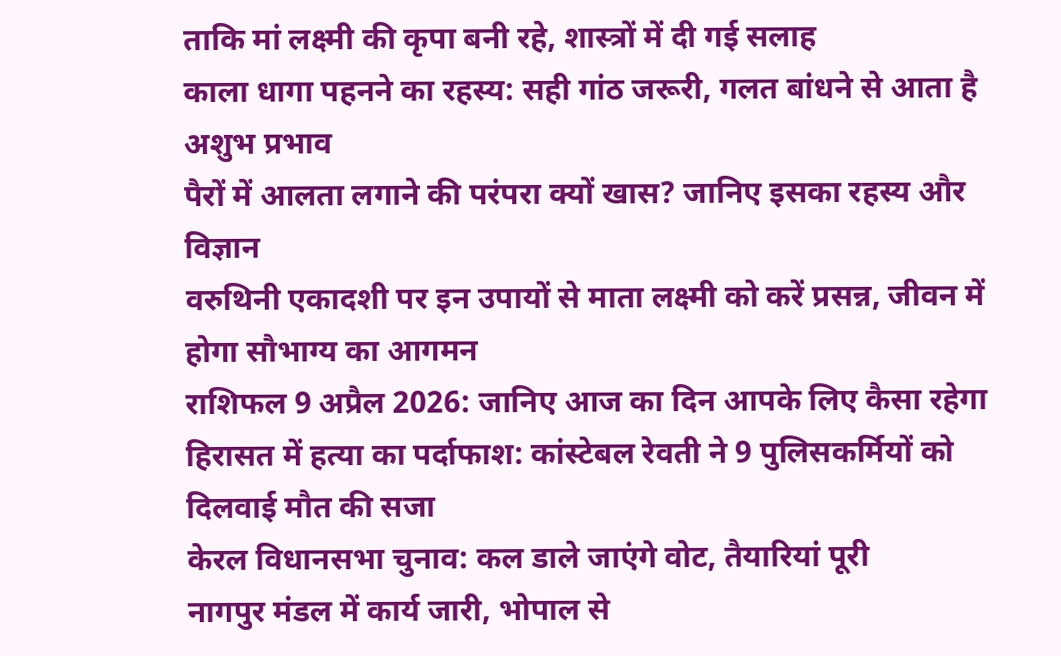ताकि मां लक्ष्मी की कृपा बनी रहे, शास्त्रों में दी गई सलाह
काला धागा पहनने का रहस्य: सही गांठ जरूरी, गलत बांधने से आता है अशुभ प्रभाव
पैरों में आलता लगाने की परंपरा क्यों खास? जानिए इसका रहस्य और विज्ञान
वरुथिनी एकादशी पर इन उपायों से माता लक्ष्मी को करें प्रसन्न, जीवन में होगा सौभाग्य का आगमन
राशिफल 9 अप्रैल 2026: जानिए आज का दिन आपके लिए कैसा रहेगा
हिरासत में हत्या का पर्दाफाश: कांस्टेबल रेवती ने 9 पुलिसकर्मियों को दिलवाई मौत की सजा
केरल विधानसभा चुनाव: कल डाले जाएंगे वोट, तैयारियां पूरी
नागपुर मंडल में कार्य जारी, भोपाल से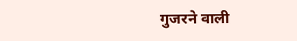गुजरने वाली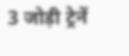3 जोड़ी ट्रेनें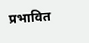प्रभावित